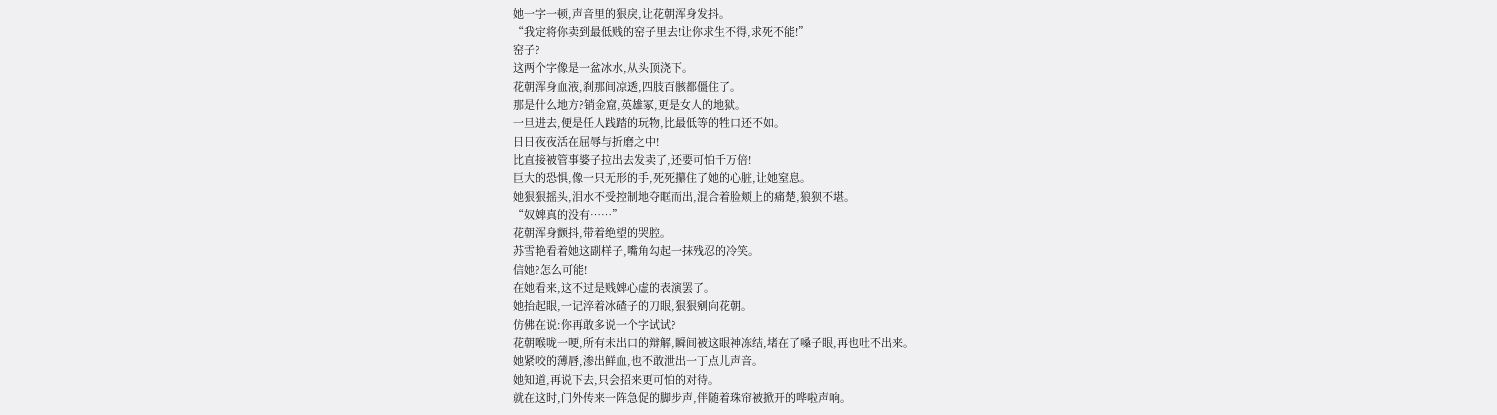她一字一顿,声音里的狠戾,让花朝浑身发抖。
“我定将你卖到最低贱的窑子里去!让你求生不得,求死不能!”
窑子?
这两个字像是一盆冰水,从头顶浇下。
花朝浑身血液,刹那间凉透,四肢百骸都僵住了。
那是什么地方?销金窟,英雄冢,更是女人的地狱。
一旦进去,便是任人践踏的玩物,比最低等的牲口还不如。
日日夜夜活在屈辱与折磨之中!
比直接被管事婆子拉出去发卖了,还要可怕千万倍!
巨大的恐惧,像一只无形的手,死死攥住了她的心脏,让她窒息。
她狠狠摇头,泪水不受控制地夺眶而出,混合着脸颊上的痛楚,狼狈不堪。
“奴婢真的没有……”
花朝浑身颤抖,带着绝望的哭腔。
苏雪艳看着她这副样子,嘴角勾起一抹残忍的冷笑。
信她?怎么可能!
在她看来,这不过是贱婢心虚的表演罢了。
她抬起眼,一记淬着冰碴子的刀眼,狠狠剜向花朝。
仿佛在说:你再敢多说一个字试试?
花朝喉咙一哽,所有未出口的辩解,瞬间被这眼神冻结,堵在了嗓子眼,再也吐不出来。
她紧咬的薄唇,渗出鲜血,也不敢泄出一丁点儿声音。
她知道,再说下去,只会招来更可怕的对待。
就在这时,门外传来一阵急促的脚步声,伴随着珠帘被掀开的哗啦声响。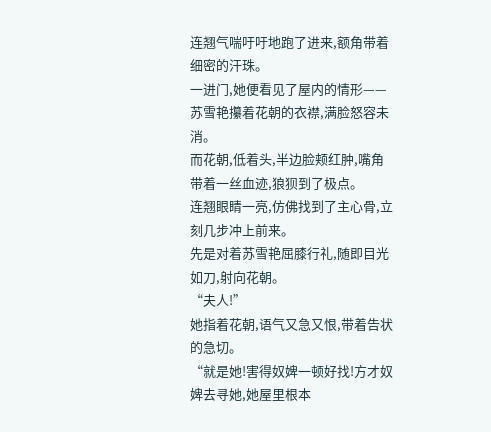连翘气喘吁吁地跑了进来,额角带着细密的汗珠。
一进门,她便看见了屋内的情形——
苏雪艳攥着花朝的衣襟,满脸怒容未消。
而花朝,低着头,半边脸颊红肿,嘴角带着一丝血迹,狼狈到了极点。
连翘眼睛一亮,仿佛找到了主心骨,立刻几步冲上前来。
先是对着苏雪艳屈膝行礼,随即目光如刀,射向花朝。
“夫人!”
她指着花朝,语气又急又恨,带着告状的急切。
“就是她!害得奴婢一顿好找!方才奴婢去寻她,她屋里根本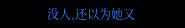没人,还以为她又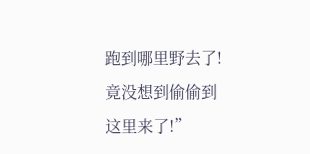跑到哪里野去了!竟没想到偷偷到这里来了!”